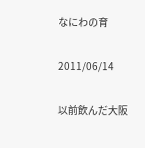なにわの育

2011/06/14

以前飲んだ大阪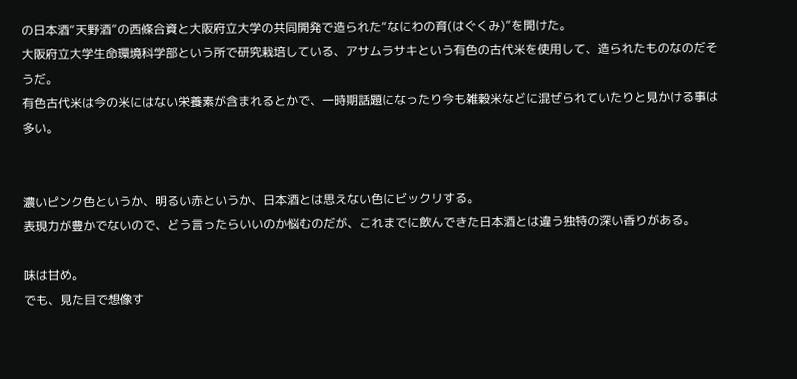の日本酒“天野酒”の西條合資と大阪府立大学の共同開発で造られた“なにわの育(はぐくみ)”を開けた。
大阪府立大学生命環境科学部という所で研究栽培している、アサムラサキという有色の古代米を使用して、造られたものなのだそうだ。
有色古代米は今の米にはない栄養素が含まれるとかで、一時期話題になったり今も雑穀米などに混ぜられていたりと見かける事は多い。


濃いピンク色というか、明るい赤というか、日本酒とは思えない色にビックリする。
表現力が豊かでないので、どう言ったらいいのか悩むのだが、これまでに飲んできた日本酒とは違う独特の深い香りがある。

味は甘め。
でも、見た目で想像す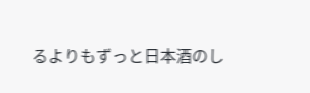るよりもずっと日本酒のし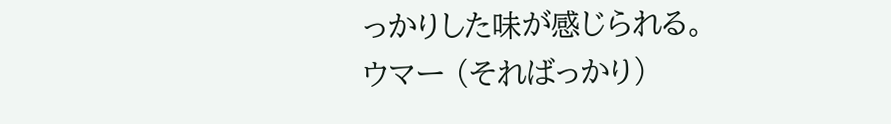っかりした味が感じられる。
ウマー (そればっかり)